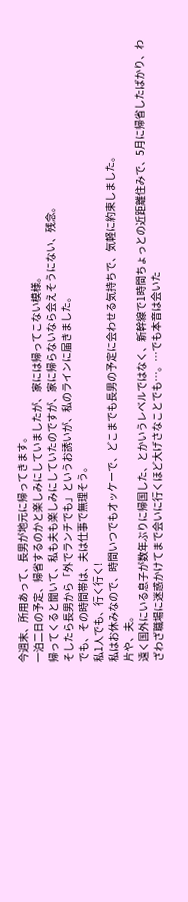今週末、所用あって、長男が地元に帰ってきます。
一泊二日の予定、帰省するのかと楽しみにしていましたが、家には帰ってこない模様。
帰ってくると聞いて、私も夫も楽しみにしていたのですが、家に帰らないなら会えそうにない、残念。
そしたら長男から「外でランチでも」というお誘いが、私のラインに届きました。
でも、その時間帯は、夫は仕事で無理そう。
私1人でも、行く行く!
私はお休みなので、時間いつでもオッケーで、どこまでも長男の予定に会わせる気持ちで、気軽に約束しました。
片や、夫。
遠く国外にいる息子が数年ぶりに帰国した、とかいうレベルではなく、新幹線で1時間ちょっとの近距離住みで、5月に帰省したばかり、わざわざ職場に迷惑かけてまで会いに行くほど大げさなことでも…。…でも本音は会いた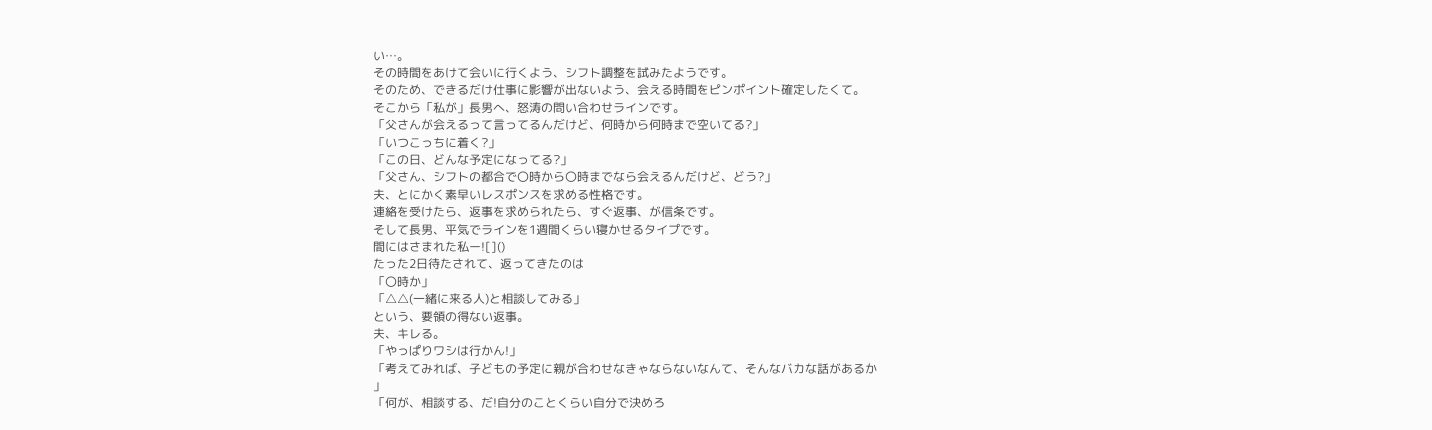い…。
その時間をあけて会いに行くよう、シフト調整を試みたようです。
そのため、できるだけ仕事に影響が出ないよう、会える時間をピンポイント確定したくて。
そこから「私が」長男へ、怒涛の問い合わせラインです。
「父さんが会えるって言ってるんだけど、何時から何時まで空いてる?」
「いつこっちに着く?」
「この日、どんな予定になってる?」
「父さん、シフトの都合で〇時から〇時までなら会えるんだけど、どう?」
夫、とにかく素早いレスポンスを求める性格です。
連絡を受けたら、返事を求められたら、すぐ返事、が信条です。
そして長男、平気でラインを1週間くらい寝かせるタイプです。
間にはさまれた私ー![]()
たった2日待たされて、返ってきたのは
「〇時か」
「△△(一緒に来る人)と相談してみる」
という、要領の得ない返事。
夫、キレる。
「やっぱりワシは行かん!」
「考えてみれば、子どもの予定に親が合わせなきゃならないなんて、そんなバカな話があるか
」
「何が、相談する、だ!自分のことくらい自分で決めろ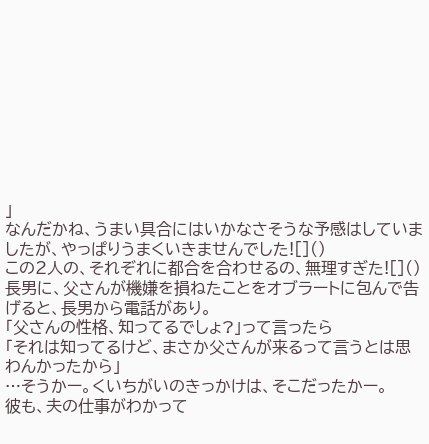」
なんだかね、うまい具合にはいかなさそうな予感はしていましたが、やっぱりうまくいきませんでした![]()
この2人の、それぞれに都合を合わせるの、無理すぎた![]()
長男に、父さんが機嫌を損ねたことをオブラートに包んで告げると、長男から電話があり。
「父さんの性格、知ってるでしょ?」って言ったら
「それは知ってるけど、まさか父さんが来るって言うとは思わんかったから」
…そうかー。くいちがいのきっかけは、そこだったかー。
彼も、夫の仕事がわかって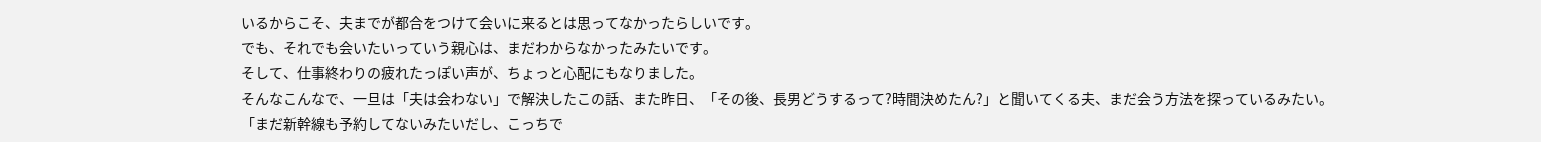いるからこそ、夫までが都合をつけて会いに来るとは思ってなかったらしいです。
でも、それでも会いたいっていう親心は、まだわからなかったみたいです。
そして、仕事終わりの疲れたっぽい声が、ちょっと心配にもなりました。
そんなこんなで、一旦は「夫は会わない」で解決したこの話、また昨日、「その後、長男どうするって?時間決めたん?」と聞いてくる夫、まだ会う方法を探っているみたい。
「まだ新幹線も予約してないみたいだし、こっちで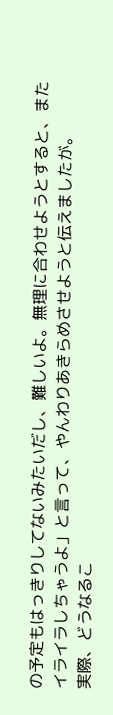の予定もはっきりしてないみたいだし、難しいよ。無理に合わせようとすると、またイライラしちゃうよ」と言って、やんわりあきらめさせようと伝えましたが。
実際、どうなるこ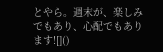とやら。週末が、楽しみでもあり、心配でもあります![]()